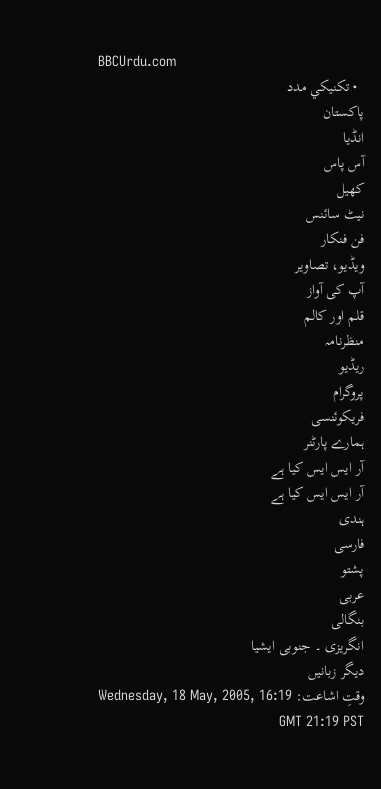BBCUrdu.com
  • تکنيکي مدد
پاکستان
انڈیا
آس پاس
کھیل
نیٹ سائنس
فن فنکار
ویڈیو، تصاویر
آپ کی آواز
قلم اور کالم
منظرنامہ
ریڈیو
پروگرام
فریکوئنسی
ہمارے پارٹنر
آر ایس ایس کیا ہے
آر ایس ایس کیا ہے
ہندی
فارسی
پشتو
عربی
بنگالی
انگریزی ۔ جنوبی ایشیا
دیگر زبانیں
وقتِ اشاعت: Wednesday, 18 May, 2005, 16:19 GMT 21:19 PST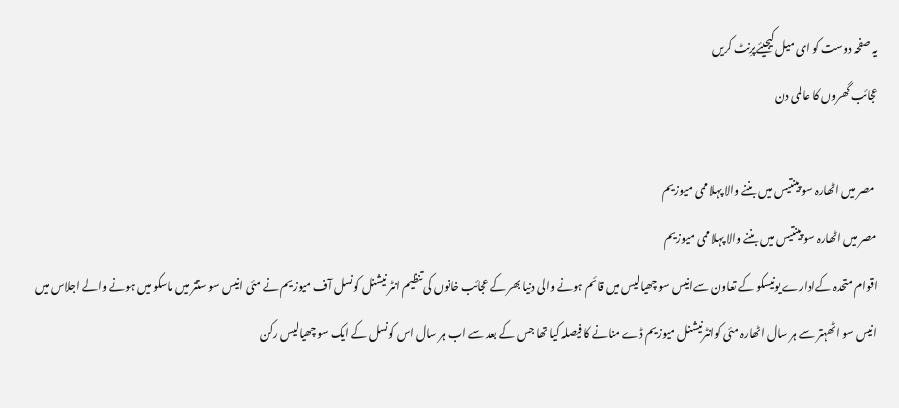یہ صفحہ دوست کو ای میل کیجیئےپرِنٹ کریں
عجائب گھروں کا عالمی دن

 مصر میں اٹھارہ سو پینتیس میں بننے والا پہلا ممی میوزیم
مصر میں اٹھارہ سو پینتیس میں بننے والا پہلا ممی میوزیم
اقوام متحدہ کےادارے یونیسکو کے تعاون سےانیس سو چھیالیس میں قائم ہونے والی دنیا بھر کے عجائب خانوں کی تنظیم انٹر نیشنل کونسل آف میوزیم نے مئی انیس سو ستتر میں ماسکو میں ہونے والے اجلاس میں انیس سو اٹھہتر سے ہر سال اٹھارہ مئی کوانٹرنیشنل میوزیم ڈے منانے کا فیصلہ کیا تھا جس کے بعد سے اب ہر سال اس کونسل کے ایک سو چھیالیس رکن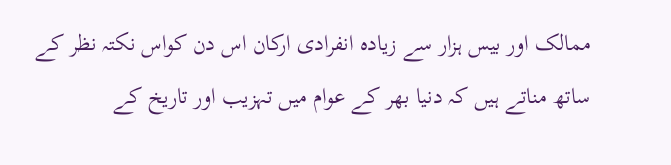ممالک اور بیس ہزار سے زیادہ انفرادی ارکان اس دن کواس نکتہ نظر کے ساتھ مناتے ہیں کہ دنیا بھر کے عوام میں تہزیب اور تاریخ کے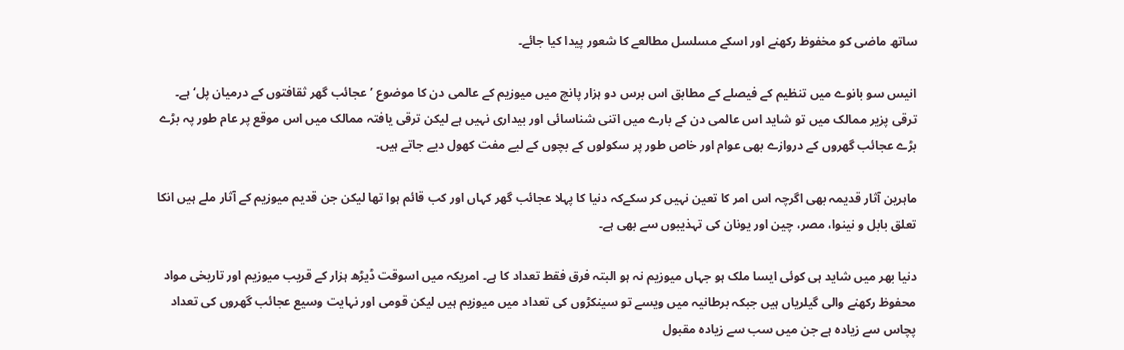ساتھ ماضی کو مخفوظ رکھنے اور اسکے مسلسل مطالعے کا شعور پیدا کیا جائے۔

انیس سو بانوے میں تنظیم کے فیصلے کے مطابق اس برس دو ہزار پانچ میں میوزیم کے عالمی دن کا موضوع ’عجائب گھر ثقافتوں کے درمیان پل‘ ہے۔ ترقی پزیر ممالک میں تو شاید اس عالمی دن کے بارے میں اتنی شناسائی اور بیداری نہیں ہے لیکن ترقی یافتہ ممالک میں اس موقع پر عام طور پہ بڑے بڑے عجائب گھروں کے دروازے بھی عوام اور خاص طور پر سکولوں کے بچوں کے لیے مفت کھول دیے جاتے ہیں۔

ماہرین آثار قدیمہ بھی اگرچہ اس امر کا تعین نہیں کر سکےکہ دنیا کا پہلا عجائب گھر کہاں اور کب قائم ہوا تھا لیکن جن قدیم میوزیم کے آثار ملے ہیں انکا تعلق بابل و نینوا، مصر، چین اور یونان کی تہذیبوں سے بھی ہے۔

دنیا بھر میں شاید ہی کوئی ایسا ملک ہو جہاں میوزیم نہ ہو البتہ فرق فقط تعداد کا ہے۔ امریکہ میں اسوقت ڈیڑھ ہزار کے قریب میوزیم اور تاریخی مواد محفوظ رکھنے والی گیلریاں ہیں جبکہ برطانیہ میں ویسے تو سینکڑوں کی تعداد میں میوزیم ہیں لیکن قومی اور نہایت وسیع عجائب گھروں کی تعداد پچاس سے زیادہ ہے جن میں سب سے زیادہ مقبول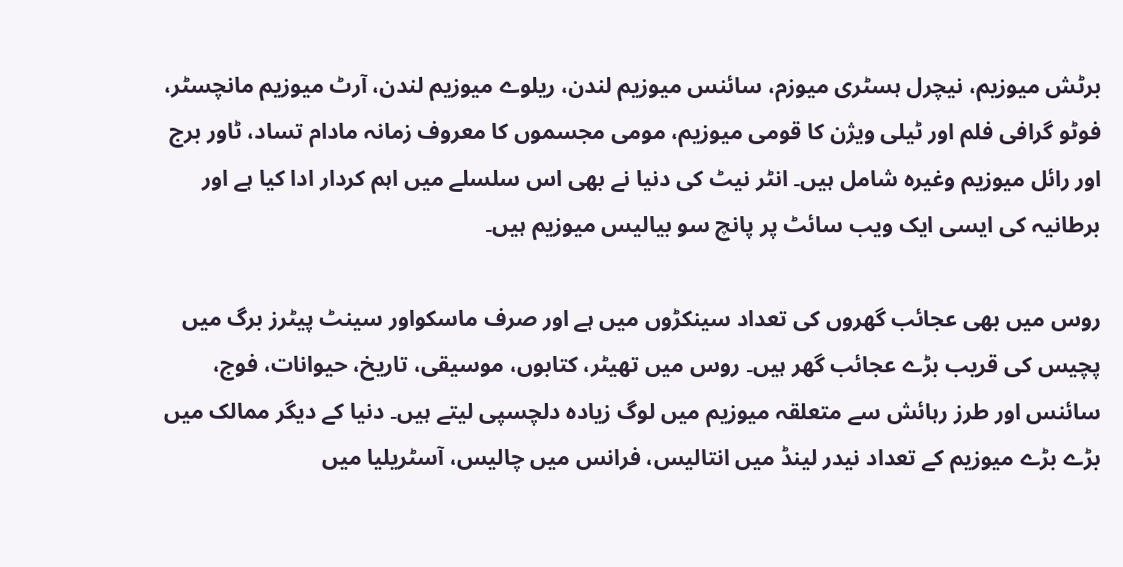برٹش میوزیم، نیچرل ہسٹری میوزم، سائنس میوزیم لندن، ریلوے میوزیم لندن، آرٹ میوزیم مانچسٹر، فوٹو گرافی فلم اور ٹیلی ویژن کا قومی میوزیم، مومی مجسموں کا معروف زمانہ مادام تساد، ٹاور برج اور رائل میوزیم وغیرہ شامل ہیں۔ انٹر نیٹ کی دنیا نے بھی اس سلسلے میں اہم کردار ادا کیا ہے اور برطانیہ کی ایسی ایک ویب سائٹ پر پانچ سو بیالیس میوزیم ہیں۔

روس میں بھی عجائب گھروں کی تعداد سینکڑوں میں ہے اور صرف ماسکواور سینٹ پیٹرز برگ میں پچیس کی قریب بڑے عجائب گھر ہیں۔ روس میں تھیٹر، کتابوں، موسیقی، تاریخ، حیوانات، فوج، سائنس اور طرز رہائش سے متعلقہ میوزیم میں لوگ زیادہ دلچسپی لیتے ہیں۔ دنیا کے دیگر ممالک میں بڑے بڑے میوزیم کے تعداد نیدر لینڈ میں انتالیس، فرانس میں چالیس، آسٹریلیا میں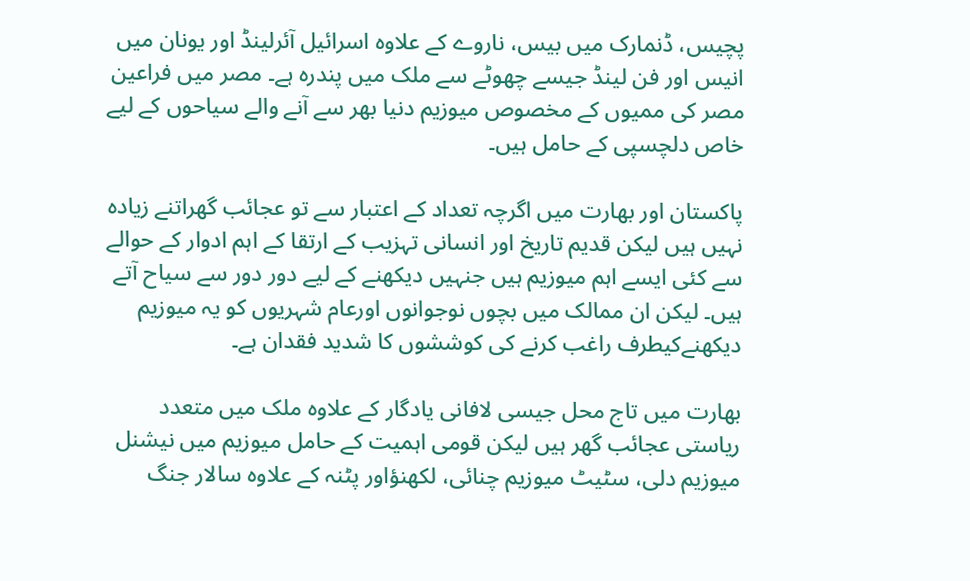پچیس، ڈنمارک میں بیس، ناروے کے علاوہ اسرائیل آئرلینڈ اور یونان میں انیس اور فن لینڈ جیسے چھوٹے سے ملک میں پندرہ ہے۔ مصر میں فراعین مصر کی ممیوں کے مخصوص میوزیم دنیا بھر سے آنے والے سیاحوں کے لیے خاص دلچسپی کے حامل ہیں۔

پاکستان اور بھارت میں اگرچہ تعداد کے اعتبار سے تو عجائب گھراتنے زیادہ نہیں ہیں لیکن قدیم تاریخ اور انسانی تہزیب کے ارتقا کے اہم ادوار کے حوالے سے کئی ایسے اہم میوزیم ہیں جنہیں دیکھنے کے لیے دور دور سے سیاح آتے ہیں۔ لیکن ان ممالک میں بچوں نوجوانوں اورعام شہریوں کو یہ میوزیم دیکھنےکیطرف راغب کرنے کی کوششوں کا شدید فقدان ہے۔

بھارت میں تاج محل جیسی لافانی یادگار کے علاوہ ملک میں متعدد ریاستی عجائب گھر ہیں لیکن قومی اہمیت کے حامل میوزیم میں نیشنل میوزیم دلی، سٹیٹ میوزیم چنائی، لکھنؤاور پٹنہ کے علاوہ سالار جنگ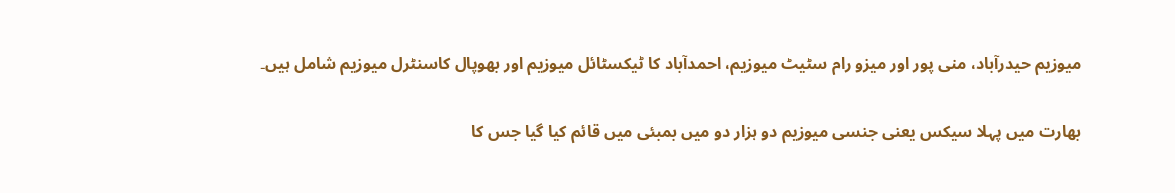میوزیم حیدرآباد، منی پور اور میزو رام سٹیٹ میوزیم، احمدآباد کا ٹیکسٹائل میوزیم اور بھوپال کاسنٹرل میوزیم شامل ہیں۔

بھارت میں پہلا سیکس یعنی جنسی میوزیم دو ہزار دو میں بمبئی میں قائم کیا گیا جس کا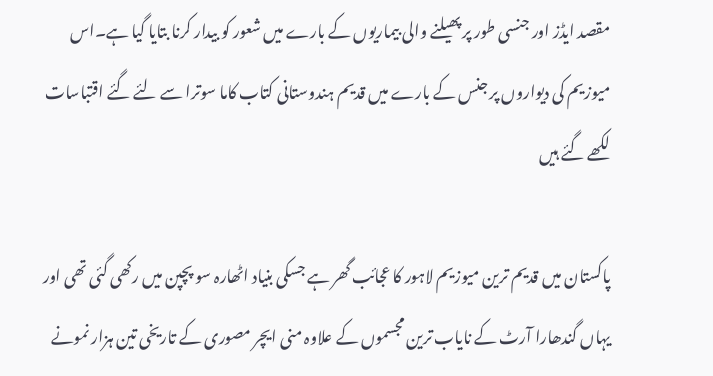مقصد ایڈز اور جنسی طور پر پھیلنے والی بیماریوں کے بارے میں شعور کو بیدار کرنا بتایا گیا ہے۔اس میوزیم کی دیواروں پر جنس کے بارے میں قدیم ہندوستانی کتاب کاما سوترا سے لئے گئے اقتباسات لکھے گئے ہیں

پاکستان میں قدیم ترین میوزیم لاہور کا عجائب گھر ہے جسکی بنیاد اٹھارہ سو پچپن میں رکھی گئی تھی اور یہاں گندھارا آرٹ کے نایاب ترین مجسموں کے علاوہ منی ایچر مصوری کے تاریخی تین ہزار نمونے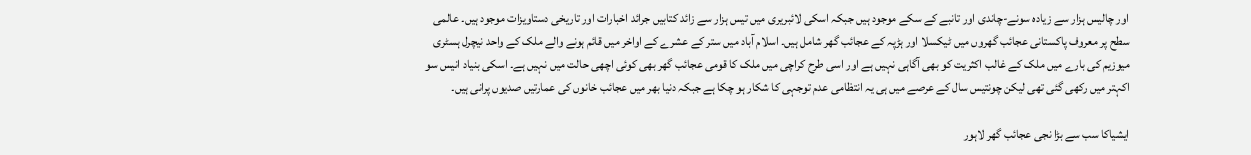اور چالیس ہزار سے زیادہ سونے-چاندی اور تانبے کے سکے موجود ہیں جبکہ اسکی لائبریری میں تیس ہزار سے زائد کتابیں جرائد اخبارات اور تاریخی دستاویزات موجود ہیں۔ عالمی سطح پر معروف پاکستانی عجائب گھروں میں ٹیکسلا اور ہڑپہ کے عجائب گھر شامل ہیں۔ اسلام آباد میں ستر کے عشرے کے اواخر میں قائم ہونے والے ملک کے واحد نیچرل ہسٹری میوزیم کی بارے میں ملک کے غالب اکثریت کو بھی آگاہی نہیں ہے اور اسی طرح کراچی میں ملک کا قومی عجائب گھر بھی کوئی اچھی حالت میں نہیں ہے۔ اسکی بنیاد انیس سو اکہتر میں رکھی گئی تھی لیکن چونتیس سال کے عرصے میں ہی یہ انتظامی عدم توجہی کا شکار ہو چکا ہے جبکہ دنیا بھر میں عجائب خانوں کی عمارتیں صدیوں پرانی ہیں۔

ایشیاکا سب سے بڑا نجی عجائب گھر لاہور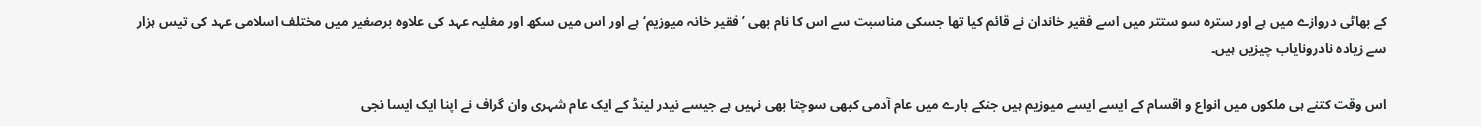کے بھاٹی دروازے میں ہے اور سترہ سو ستتر میں اسے فقیر خاندان نے قائم کیا تھا جسکی مناسبت سے اس کا نام بھی ’فقیر خانہ میوزیم‘ ہے اور اس میں سکھ اور مغلیہ عہد کی علاوہ برصغیر میں مختلف اسلامی عہد کی تیس ہزار سے زیادہ نادرونایاب چیزیں ہیں۔

اس وقت کتنے ہی ملکوں میں انواع و اقسام کے ایسے ایسے میوزیم ہیں جنکے بارے میں عام آدمی کبھی سوچتا بھی نہیں ہے جیسے نیدر لینڈ کے ایک عام شہری وان گراف نے اپنا ایک ایسا نجی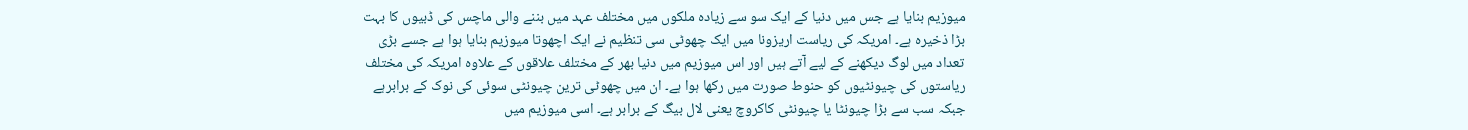میوزیم بنایا ہے جس میں دنیا کے ایک سو سے زیادہ ملکوں میں مختلف عہد میں بننے والی ماچس کی ڈبیوں کا بہت بڑا ذخیرہ ہے۔ امریکہ کی ریاست اریزونا میں ایک چھوٹی سی تنظیم نے ایک اچھوتا میوزیم بنایا ہوا ہے جسے بڑی تعداد میں لوگ دیکھنے کے لیے آتے ہیں اور اس میوزیم میں دنیا بھر کے مختلف علاقوں کے علاوہ امریکہ کی مختلف ریاستوں کی چیونٹیوں کو حنوط صورت میں رکھا ہوا ہے۔ ان میں چھوٹی ترین چیونٹی سوئی کی نوک کے برابرہے جبکہ سب سے بڑا چیونٹا یا چیونٹی کاکروچ یعنی لال بیگ کے برابر ہے۔ اسی میوزیم میں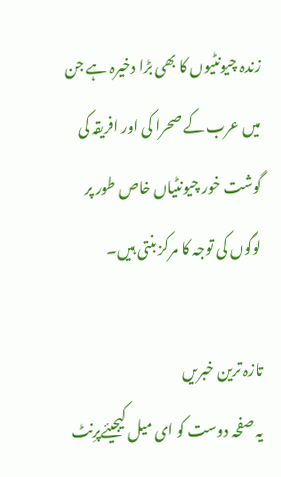زندہ چیونٹیوں کا بھی بڑا دخیرہ ہے جن میں عرب کے صحرا کی اور افریقہ کی گوشت خور چیونٹیاں خاص طور پر لوگوں کی توجہ کا مرکز بنتی ہیں۔

تازہ ترین خبریں
یہ صفحہ دوست کو ای میل کیجیئےپرِنٹ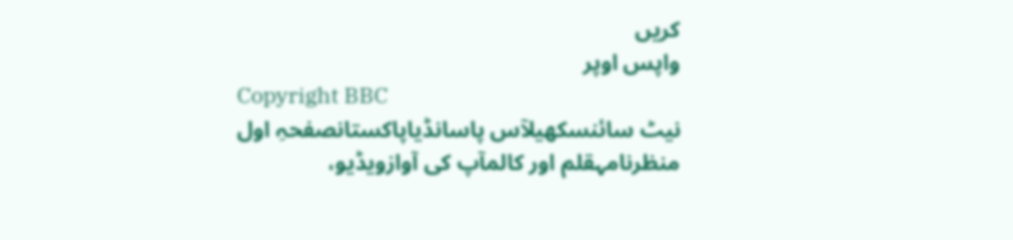کریں
واپس اوپر
Copyright BBC
نیٹ سائنسکھیلآس پاسانڈیاپاکستانصفحہِ اول
منظرنامہقلم اور کالمآپ کی آوازویڈیو،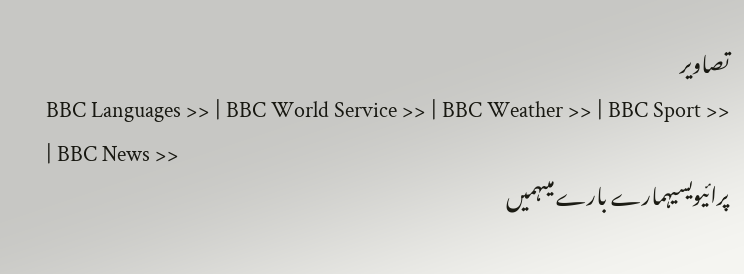تصاویر
BBC Languages >> | BBC World Service >> | BBC Weather >> | BBC Sport >> | BBC News >>
پرائیویسیہمارے بارے میںہمیں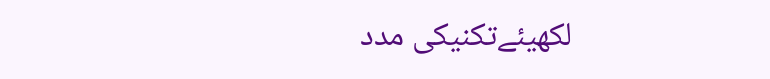لکھیئےتکنیکی مدد